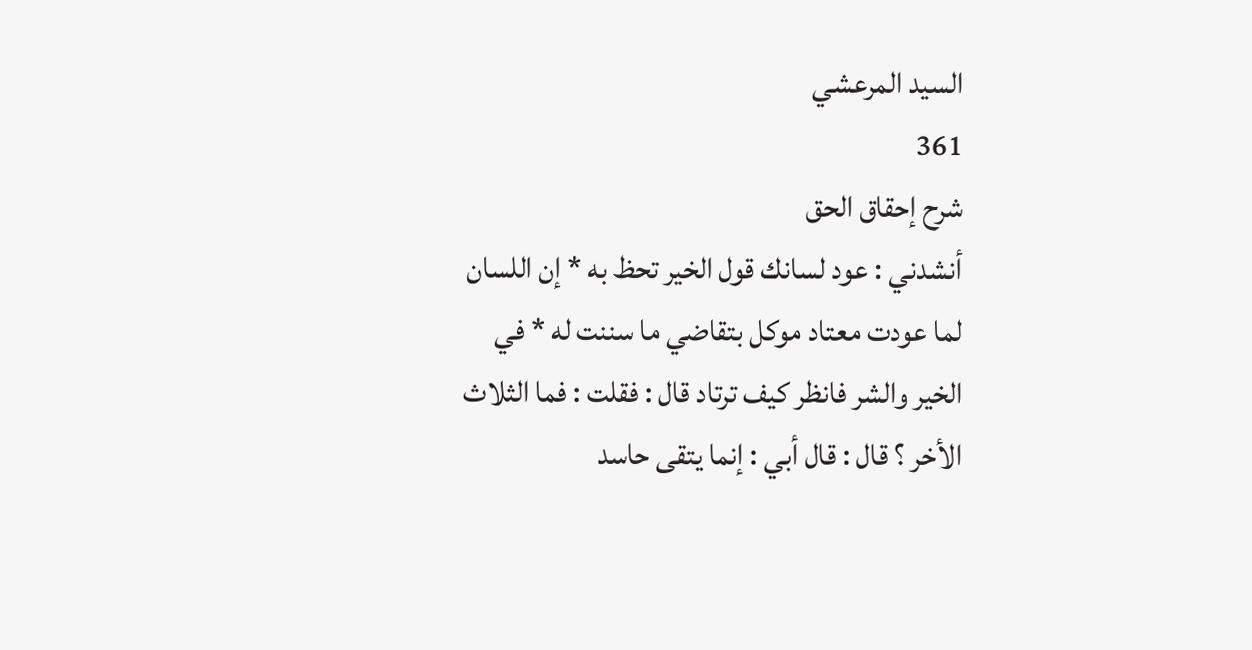السيد المرعشي
361
شرح إحقاق الحق
أنشدني : عود لسانك قول الخير تحظ به * إن اللسان لما عودت معتاد موكل بتقاضي ما سننت له * في الخير والشر فانظر كيف ترتاد قال : فقلت : فما الثلاث الأخر ؟ قال : قال أبي : إنما يتقى حاسد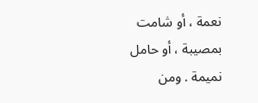نعمة ، أو شامت بمصيبة ، أو حامل نميمة . ومن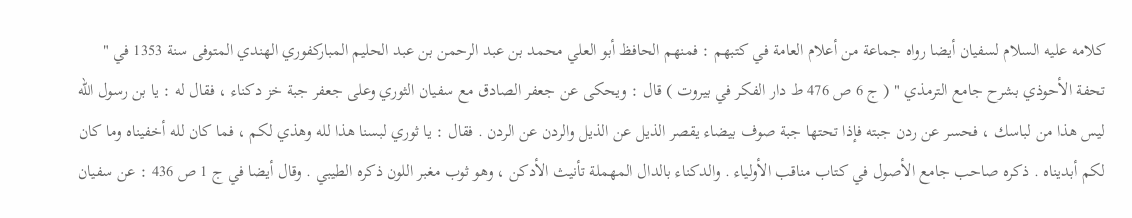كلامه عليه السلام لسفيان أيضا رواه جماعة من أعلام العامة في كتبهم : فمنهم الحافظ أبو العلي محمد بن عبد الرحمن بن عبد الحليم المباركفوري الهندي المتوفى سنة 1353 في " تحفة الأحوذي بشرح جامع الترمذي " ( ج 6 ص 476 ط دار الفكر في بيروت ) قال : ويحكى عن جعفر الصادق مع سفيان الثوري وعلى جعفر جبة خز دكناء ، فقال له : يا بن رسول الله ليس هذا من لباسك ، فحسر عن ردن جبته فإذا تحتها جبة صوف بيضاء يقصر الذيل عن الذيل والردن عن الردن . فقال : يا ثوري لبسنا هذا لله وهذي لكم ، فما كان لله أخفيناه وما كان لكم أبديناه . ذكره صاحب جامع الأصول في كتاب مناقب الأولياء . والدكناء بالدال المهملة تأنيث الأدكن ، وهو ثوب مغبر اللون ذكره الطيبي . وقال أيضا في ج 1 ص 436 : عن سفيان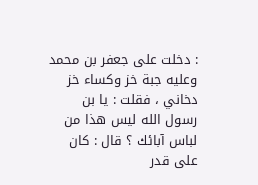: دخلت على جعفر بن محمد وعليه جبة خز وكساء خز دخاني ، فقلت : يا بن رسول الله ليس هذا من لباس آبائك ؟ قال : كان على قدر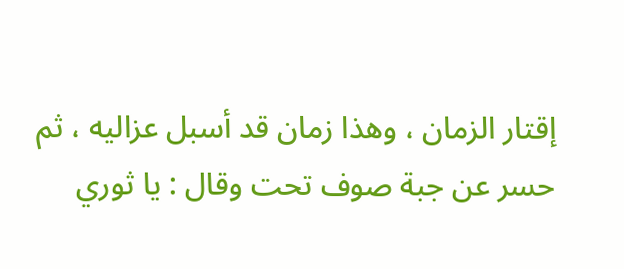إقتار الزمان ، وهذا زمان قد أسبل عزاليه ، ثم حسر عن جبة صوف تحت وقال : يا ثوري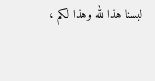لبسنا هذا لله وهذا لكم ،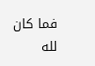فما كان لله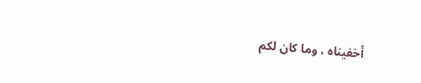أخفيناه ، وما كان لكم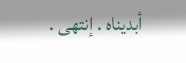أبديناه . إنتهى .